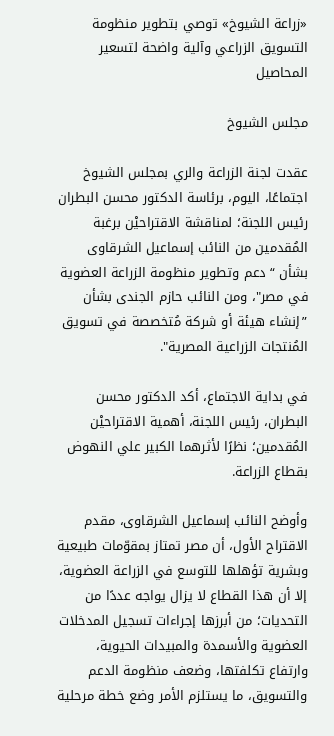«زراعة الشيوخ» توصي بتطوير منظومة التسويق الزراعي وآلية واضحة لتسعير المحاصيل

مجلس الشيوخ

عقدت لجنة الزراعة والري بمجلس الشيوخ اجتماعًا، اليوم، برئاسة الدكتور محسن البطران رئيس اللجنة؛ لمناقشة الاقتراحيْن برغبة المُقدمين من النائب إسماعيل الشرقاوى بشأن “دعم وتطوير منظومة الزراعة العضوية في مصر"، ومن النائب حازم الجندى بشأن ”إنشاء هيئة أو شركة مُتخصصة في تسويق المُنتجات الزراعية المصرية".

في بداية الاجتماع، أكد الدكتور محسن البطران، رئيس اللجنة، أهمية الاقتراحيْن المُقدمين؛ نظرًا لأثرهما الكبير علي النهوض بقطاع الزراعة.

وأوضح النائب إسماعيل الشرقاوى، مقدم الاقتراح الأول، أن مصر تمتاز بمقوّمات طبيعية وبشرية تؤهلها للتوسع في الزراعة العضوية، إلا أن هذا القطاع لا يزال يواجه عددًا من التحديات؛ من أبرزها إجراءات تسجيل المدخلات العضوية والأسمدة والمبيدات الحيوية، وارتفاع تكلفتها، وضعف منظومة الدعم والتسويق، ما يستلزم الأمر وضع خطة مرحلية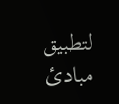لتطبيق مبادئ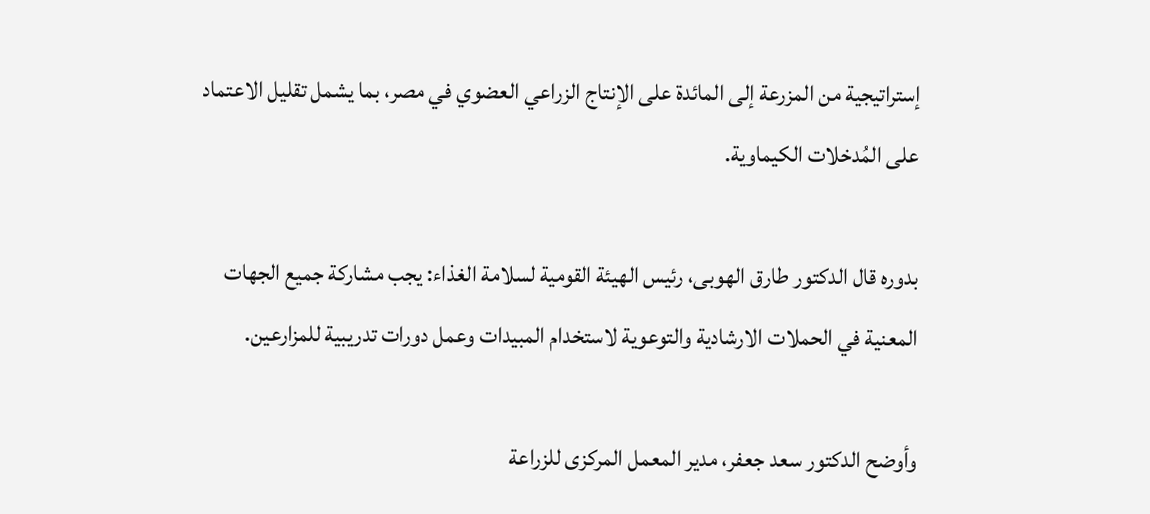إستراتيجية من المزرعة إلى المائدة على الإنتاج الزراعي العضوي في مصر، بما يشمل تقليل الاعتماد على المُدخلات الكيماوية.

بدوره قال الدكتور طارق الهوبى، رئيس الهيئة القومية لسلامة الغذاء: يجب مشاركة جميع الجهات المعنية في الحملات الارشادية والتوعوية لاستخدام المبيدات وعمل دورات تدريبية للمزارعين.

وأوضح الدكتور سعد جعفر، مدير المعمل المركزى للزراعة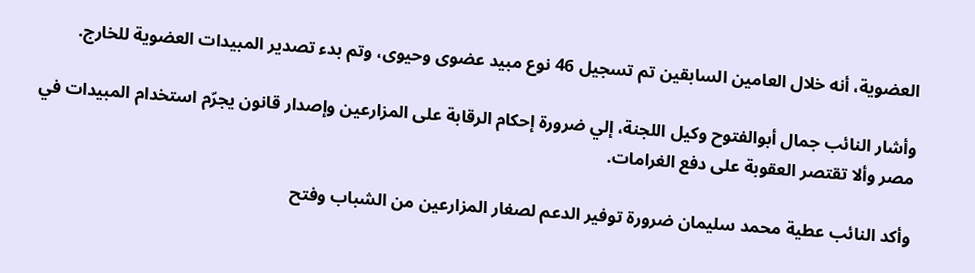العضوية، أنه خلال العامين السابقين تم تسجيل 46 نوع مبيد عضوى وحيوى، وتم بدء تصدير المبيدات العضوية للخارج.

وأشار النائب جمال أبوالفتوح وكيل اللجنة، إلي ضرورة إحكام الرقابة على المزارعين وإصدار قانون يجرّم استخدام المبيدات في مصر وألا تقتصر العقوبة على دفع الغرامات.

وأكد النائب عطية محمد سليمان ضرورة توفير الدعم لصغار المزارعين من الشباب وفتح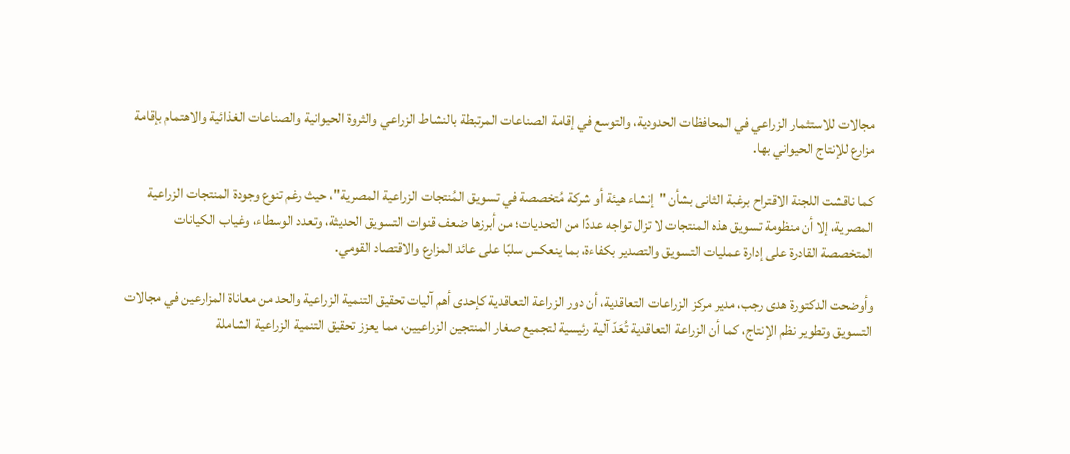مجالات للاستثمار الزراعي في المحافظات الحدودية، والتوسع في إقامة الصناعات المرتبطة بالنشاط الزراعي والثروة الحيوانية والصناعات الغذائية والاهتمام بإقامة مزارع للإنتاج الحيواني بها.

كما ناقشت اللجنة الاقتراح برغبة الثانى بشأن "إنشاء هيئة أو شركة مُتخصصة في تسويق المُنتجات الزراعية المصرية"، حيث رغم تنوع وجودة المنتجات الزراعية المصرية، إلا أن منظومة تسويق هذه المنتجات لا تزال تواجه عددًا من التحديات؛ من أبرزها ضعف قنوات التسويق الحديثة، وتعدد الوسطاء، وغياب الكيانات المتخصصة القادرة على إدارة عمليات التسويق والتصدير بكفاءة، بما ينعكس سلبًا على عائد المزارع والاقتصاد القومي.

وأوضحت الدكتورة هدى رجب، مدير مركز الزراعات التعاقدية، أن دور الزراعة التعاقدية كإحدى أهم آليات تحقيق التنمية الزراعية والحد من معاناة المزارعين في مجالات التسويق وتطوير نظم الإنتاج، كما أن الزراعة التعاقدية تُعَدّ آلية رئيسية لتجميع صغار المنتجين الزراعيين، مما يعزز تحقيق التنمية الزراعية الشاملة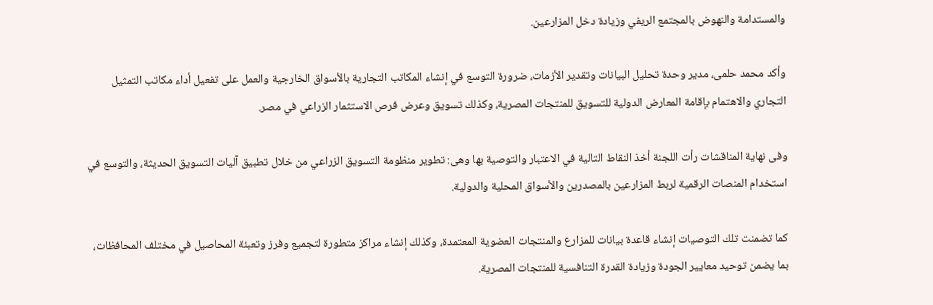والمستدامة والنهوض بالمجتمع الريفي وزيادة دخل المزارعين.

وأكد محمد حلمى، مدير وحدة تحليل البيانات وتقدير الأزمات، ضرورة التوسع في إنشاء المكاتب التجارية بالأسواق الخارجية والعمل على تفعيل أداء مكاتب التمثيل التجاري والاهتمام بإقامة المعارض الدولية للتسويق للمنتجات المصرية، وكذلك تسويق وعرض فرص الاستثمار الزراعي في مصر.

وفى نهاية المناقشات رأت اللجنة أخذ النقاط التالية في الاعتبار والتوصية بها وهى: تطوير منظومة التسويق الزراعي من خلال تطبيق آليات التسويق الحديثة، والتوسع في استخدام المنصات الرقمية لربط المزارعين بالمصدرين والأسواق المحلية والدولية.

كما تضمنت تلك التوصيات إنشاء قاعدة بيانات للمزارع والمنتجات العضوية المعتمدة، وكذلك إنشاء مراكز متطورة لتجميع وفرز وتعبئة المحاصيل في مختلف المحافظات، بما يضمن توحيد معايير الجودة وزيادة القدرة التنافسية للمنتجات المصرية.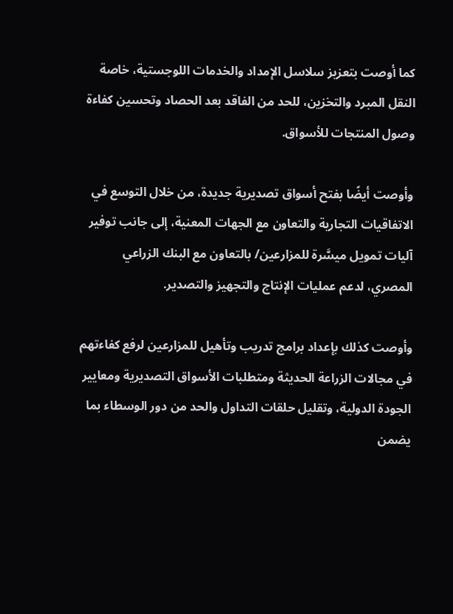كما أوصت بتعزيز سلاسل الإمداد والخدمات اللوجستية، خاصة النقل المبرد والتخزين، للحد من الفاقد بعد الحصاد وتحسين كفاءة وصول المنتجات للأسواق.

وأوصت أيضًا بفتح أسواق تصديرية جديدة، من خلال التوسع في الاتفاقيات التجارية والتعاون مع الجهات المعنية، إلى جانب توفير آليات تمويل ميسَّرة للمزارعين/ بالتعاون مع البنك الزراعي المصري، لدعم عمليات الإنتاج والتجهيز والتصدير.

وأوصت كذلك بإعداد برامج تدريب وتأهيل للمزارعين لرفع كفاءتهم في مجالات الزراعة الحديثة ومتطلبات الأسواق التصديرية ومعايير الجودة الدولية، وتقليل حلقات التداول والحد من دور الوسطاء بما يضمن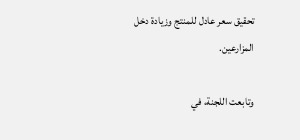تحقيق سعر عادل للمنتج وزيادة دخل المزارعين.

وتابعت اللجنة، في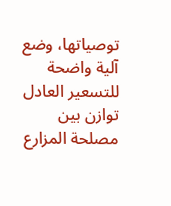توصياتها، وضع آلية واضحة للتسعير العادل توازن بين مصلحة المزارع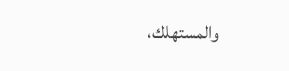والمستهلك،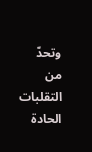وتحدّ من التقلبات الحادة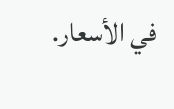في الأسعار.